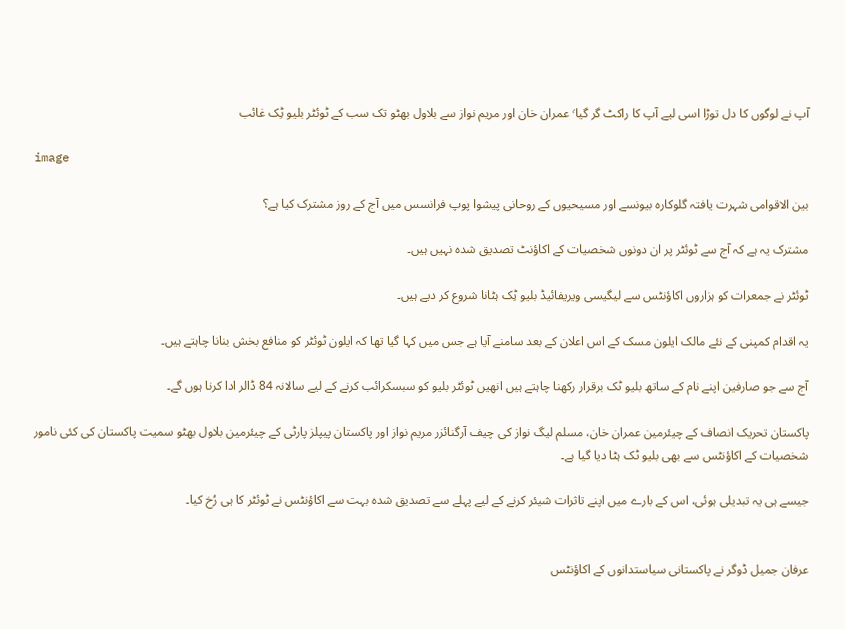آپ نے لوگوں کا دل توڑا اسی لیے آپ کا راکٹ گر گیا٬ عمران خان اور مریم نواز سے بلاول بھٹو تک سب کے ٹوئٹر بلیو ٹِک غائب

image

بین الاقوامی شہرت یافتہ گلوکارہ بیونسے اور مسیحیوں کے روحانی پیشوا پوپ فرانسس میں آج کے روز مشترک کیا ہے؟

مشترک یہ ہے کہ آج سے ٹوئٹر پر ان دونوں شخصیات کے اکاؤنٹ تصدیق شدہ نہیں ہیں۔

ٹوئٹر نے جمعرات کو ہزاروں اکاؤنٹس سے لیگیسی ویریفائیڈ بلیو ٹِک ہٹانا شروع کر دیے ہیں۔

یہ اقدام کمپنی کے نئے مالک ایلون مسک کے اس اعلان کے بعد سامنے آیا ہے جس میں کہا گیا تھا کہ ایلون ٹوئٹر کو منافع بخش بنانا چاہتے ہیں۔

آج سے جو صارفین اپنے نام کے ساتھ بلیو ٹک برقرار رکھنا چاہتے ہیں انھیں ٹوئٹر بلیو کو سبسکرائب کرنے کے لیے سالانہ 84 ڈالر ادا کرنا ہوں گے۔

پاکستان تحریک انصاف کے چیئرمین عمران خان، مسلم لیگ نواز کی چیف آرگنائزر مریم نواز اور پاکستان پیپلز پارٹی کے چیئرمین بلاول بھٹو سمیت پاکستان کی کئی نامور شخصیات کے اکاؤنٹس سے بھی بلیو ٹک ہٹا دیا گیا ہے۔

جیسے ہی یہ تبدیلی ہوئی، اس کے بارے میں اپنے تاثرات شیئر کرنے کے لیے پہلے سے تصدیق شدہ بہت سے اکاؤنٹس نے ٹوئٹر کا ہی رُخ کیا۔


عرفان جمیل ڈوگر نے پاکستانی سیاستدانوں کے اکاؤنٹس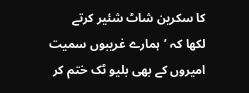کا سکرین شاٹ شئیر کرتے لکھا کہ ’ہمارے غریبوں سمیت امیروں کے بھی بلیو ٹک ختم کر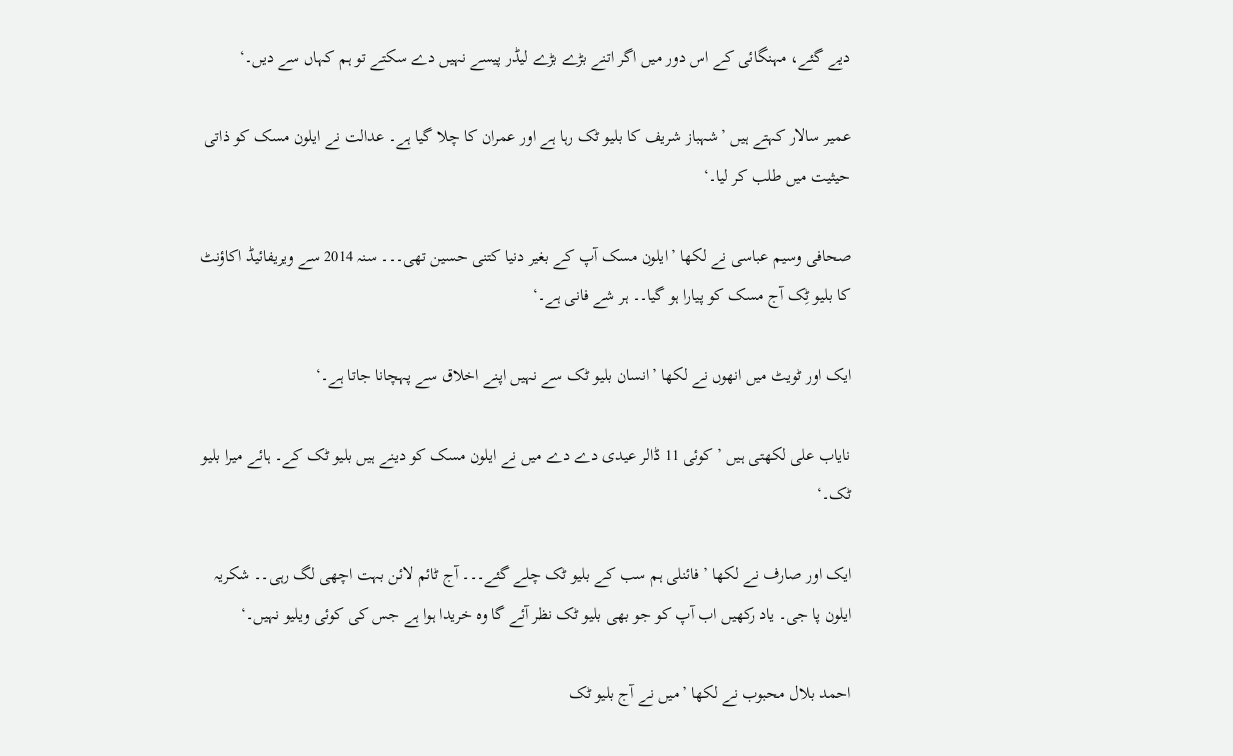دیے گئے، مہنگائی کے اس دور میں اگر اتنے بڑے بڑے لیڈر پیسے نہیں دے سکتے تو ہم کہاں سے دیں۔‘

عمیر سالار کہتے ہیں ’شہباز شریف کا بلیو ٹک رہا ہے اور عمران کا چلا گیا ہے۔ عدالت نے ایلون مسک کو ذاتی حیثیت میں طلب کر لیا۔‘

صحافی وسیم عباسی نے لکھا ’ایلون مسک آپ کے بغیر دنیا کتنی حسین تھی۔۔۔ سنہ 2014 سے ویریفائیڈ اکاؤنٹ کا بلیو ٹِک آج مسک کو پیارا ہو گیا۔۔ ہر شے فانی ہے۔‘

ایک اور ٹویٹ میں انھوں نے لکھا ’انسان بلیو ٹک سے نہیں اپنے اخلاق سے پہچانا جاتا ہے۔‘

نایاب علی لکھتی ہیں ’کوئی 11 ڈالر عیدی دے دے میں نے ایلون مسک کو دینے ہیں بلیو ٹک کے۔ ہائے میرا بلیو ٹک۔‘

ایک اور صارف نے لکھا ’فائنلی ہم سب کے بلیو ٹک چلے گئے۔۔۔ آج ٹائم لائن بہت اچھی لگ رہی۔۔ شکریہ ایلون پا جی۔ یاد رکھیں اب آپ کو جو بھی بلیو ٹک نظر آئے گا وہ خریدا ہوا ہے جس کی کوئی ویلیو نہیں۔‘

احمد بلال محبوب نے لکھا ’میں نے آج بلیو ٹک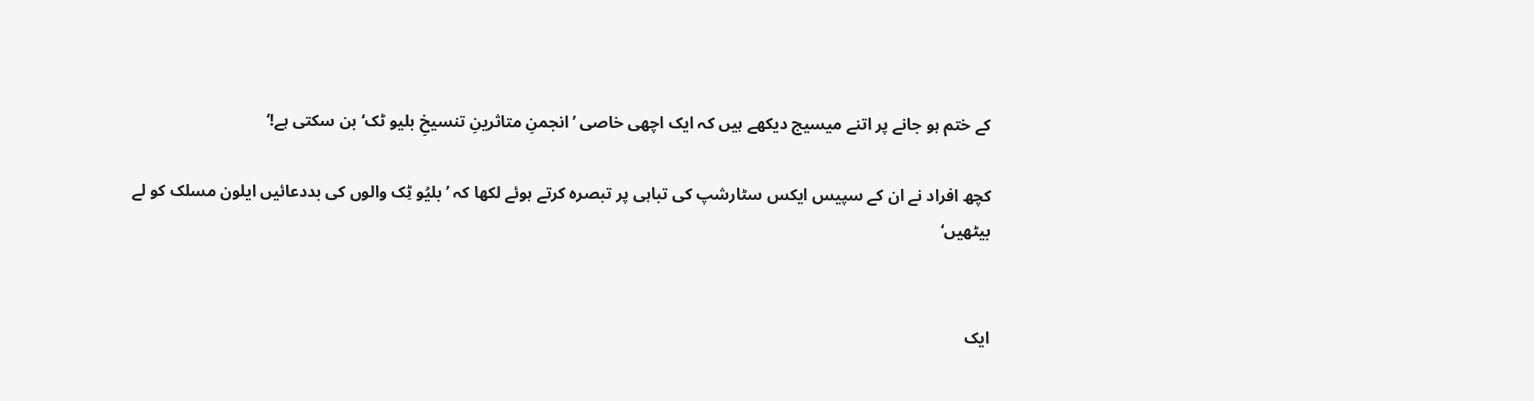کے ختم ہو جانے پر اتنے میسیج دیکھے ہیں کہ ایک اچھی خاصی ’انجمنِ متاثرینِ تنسیخِ بلیو ٹک‘ بن سکتی ہے!‘

کچھ افراد نے ان کے سپیس ایکس سٹارشپ کی تباہی پر تبصرہ کرتے ہوئے لکھا کہ ’بلیُو ٹِک والوں کی بددعائیں ایلون مسلک کو لے بیٹھیں‘


ایک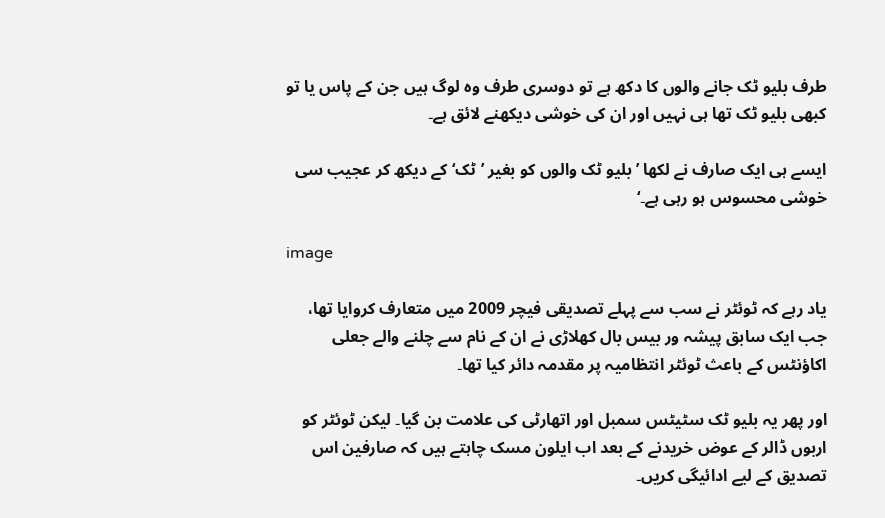طرف بلیو ٹک جانے والوں کا دکھ ہے تو دوسری طرف وہ لوگ ہیں جن کے پاس یا تو کبھی بلیو ٹک تھا ہی نہیں اور ان کی خوشی دیکھنے لائق ہے۔

ایسے ہی ایک صارف نے لکھا ’بلیو ٹک والوں کو بغیر ’ٹک‘ کے دیکھ کر عجیب سی خوشی محسوس ہو رہی ہے۔‘

image

یاد رہے کہ ٹوئٹر نے سب سے پہلے تصدیقی فیچر 2009 میں متعارف کروایا تھا، جب ایک سابق پیشہ ور بیس بال کھلاڑی نے ان کے نام سے چلنے والے جعلی اکاؤنٹس کے باعث ٹوئٹر انتظامیہ پر مقدمہ دائر کیا تھا۔

اور پھر یہ بلیو ٹک سٹیٹس سمبل اور اتھارٹی کی علامت بن گیا۔ لیکن ٹوئٹر کو اربوں ڈالر کے عوض خریدنے کے بعد اب ایلون مسک چاہتے ہیں کہ صارفین اس تصدیق کے لیے ادائیگی کریں۔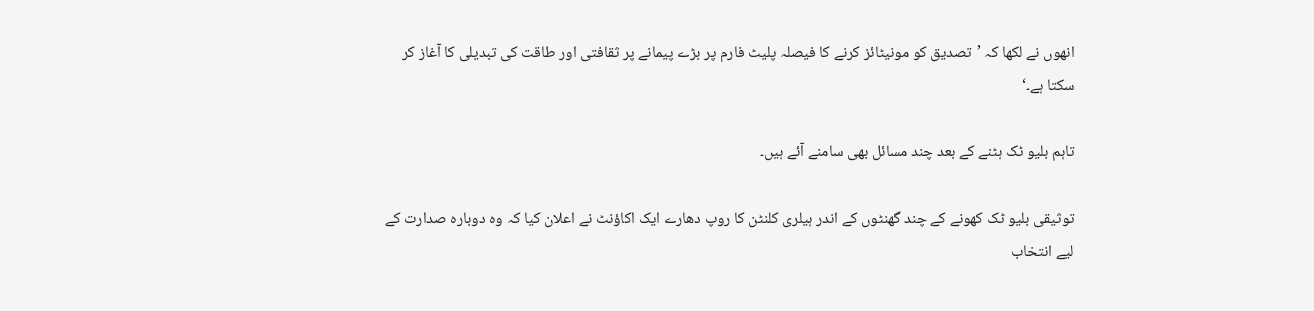انھوں نے لکھا کہ ’تصدیق کو مونیٹائز کرنے کا فیصلہ پلیٹ فارم پر بڑے پیمانے پر ثقافتی اور طاقت کی تبدیلی کا آغاز کر سکتا ہے۔‘

تاہم بلیو ٹک ہٹنے کے بعد چند مسائل بھی سامنے آئے ہیں۔

توثیقی بلیو ٹک کھونے کے چند گھنٹوں کے اندر ہیلری کلنٹن کا روپ دھارے ایک اکاؤنٹ نے اعلان کیا کہ وہ دوبارہ صدارت کے لیے انتخاب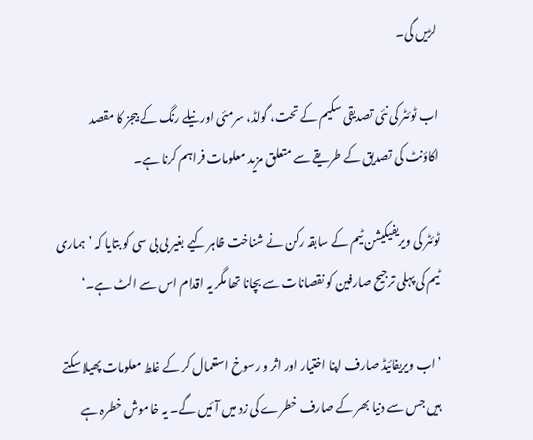لڑیں گی۔

اب ٹوئٹر کی نئی تصدیقی سکیم کے تحت، گولڈ، سرمئی اور نیلے رنگ کے بیجز کا مقصد اکاؤنٹ کی تصدیق کے طریقے سے متعلق مزید معلومات فراہم کرنا ہے۔

ٹوئٹر کی ویریفیکیشن ٹیم کے سابقہ رکن نے شناخت ظاہر کیے بغیر بی بی سی کو بتایا کہ ’ہماری ٹیم کی پہلی ترجیح صارفین کو نقصانات سے بچانا تھا مگر یہ اقدام اس سے الٹ ہے۔‘

’اب ویریفائیڈ صارف اپنا اختیار اور اثر و رسوخ استعمال کر کے غلط معلومات پھیلا سکتے ہیں جس سے دنیا بھر کے صارف خطرے کی زد میں آئیں گے۔ یہ خاموش خطرہ ہے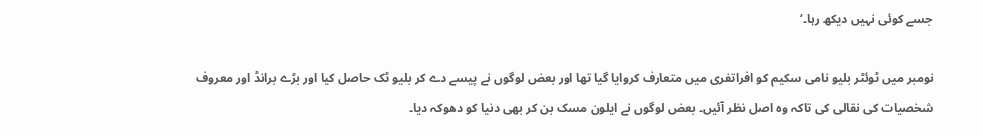جسے کوئی نہیں دیکھ رہا۔‘

نومبر میں ٹوئٹر بلیو نامی سکیم کو افراتفری میں متعارف کروایا گیا تھا اور بعض لوگوں نے پیسے دے کر بلیو ٹک حاصل کیا اور بڑے برانڈ اور معروف شخصیات کی نقالی کی تاکہ وہ اصل نظر آئیں۔ بعض لوگوں نے ایلون مسک بن کر بھی دنیا کو دھوکہ دیا۔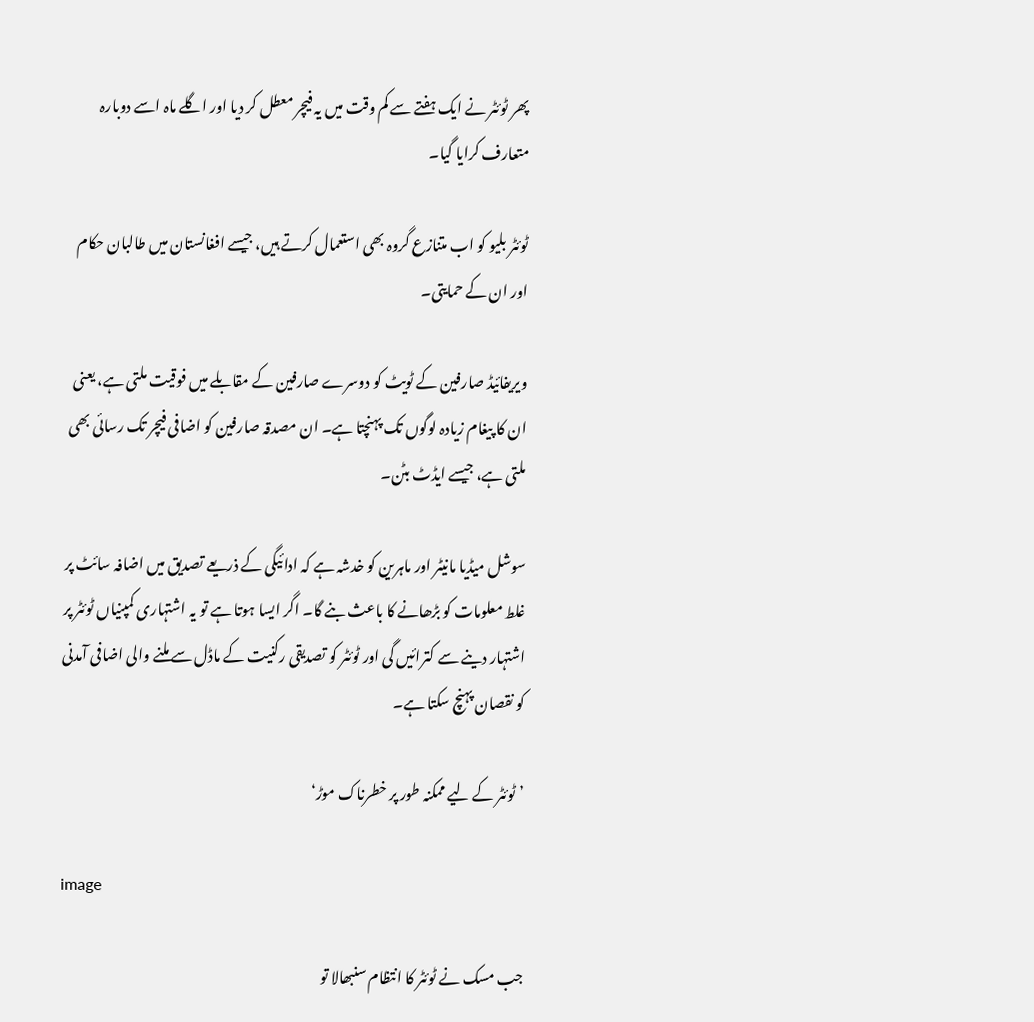پھر ٹوئٹر نے ایک ہفتے سے کم وقت میں یہ فیچر معطل کر دیا اور اگلے ماہ اسے دوبارہ متعارف کرایا گیا۔

ٹوئٹر بلیو کو اب متنازع گروہ بھی استعمال کرتے ہیں، جیسے افغانستان میں طالبان حکام اور ان کے حمایتی۔

ویریفائیڈ صارفین کے ٹویٹ کو دوسرے صارفین کے مقابلے میں فوقیت ملتی ہے، یعنی ان کا پیغام زیادہ لوگوں تک پہنچتا ہے۔ ان مصدقہ صارفین کو اضافی فیچر تک رسائی بھی ملتی ہے، جیسے ایڈٹ بٹن۔

سوشل میڈیا مانیٹر اور ماہرین کو خدشہ ہے کہ ادائیگی کے ذریعے تصدیق میں اضافہ سائٹ پر غلط معلومات کو بڑھانے کا باعث بنے گا۔ اگر ایسا ہوتا ہے تو یہ اشتہاری کمپنیاں ٹوئٹر پر اشتہار دینے سے کترائیں گی اور ٹوئٹر کو تصدیقی رکنیت کے ماڈل سے ملنے والی اضافی آمدنی کو نقصان پہنچ سکتا ہے۔

’ٹوئٹر کے لیے ممکنہ طور پر خطرناک موڑ‘

image

جب مسک نے ٹوئٹر کا انتظام سنبھالا تو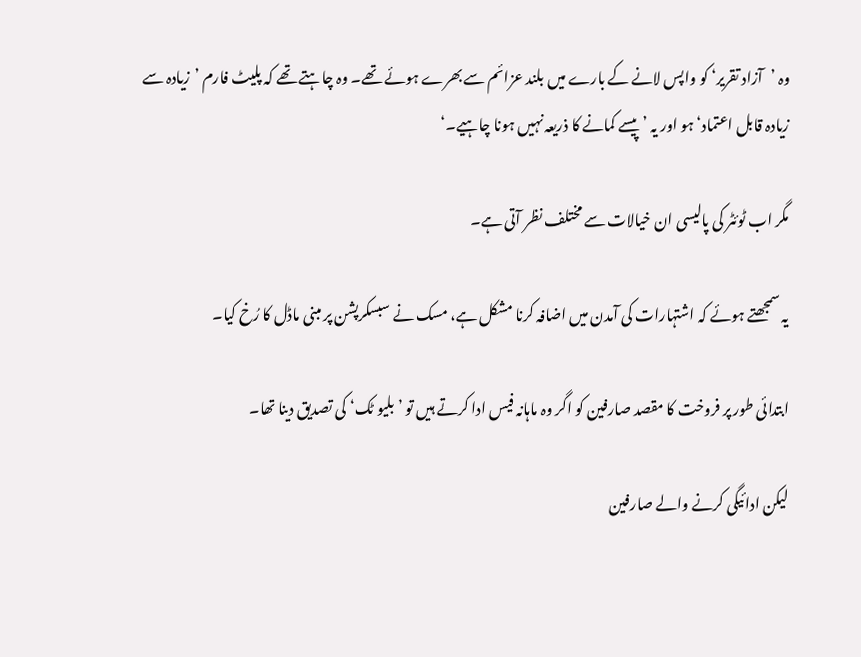وہ ’آزاد تقریر‘ کو واپس لانے کے بارے میں بلند عزائم سے بھرے ہوئے تھے۔ وہ چاہتے تھے کہ پلیٹ فارم ’زیادہ سے زیادہ قابل اعتماد‘ ہو اور یہ ’پیسے کمانے کا ذریعہ نہیں ہونا چاہیے۔‘

مگر اب ٹوئٹر کی پالیسی ان خیالات سے مختلف نظر آتی ہے۔

یہ سمجھتے ہوئے کہ اشتہارات کی آمدن میں اضافہ کرنا مشکل ہے، مسک نے سبسکرپشن پر مبنی ماڈل کا رُخ کیا۔

ابتدائی طور پر فروخت کا مقصد صارفین کو اگر وہ ماہانہ فیس ادا کرتے ہیں تو ’بلیو ٹک‘ کی تصدیق دینا تھا۔

لیکن ادائیگی کرنے والے صارفین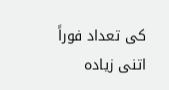کی تعداد فوراً اتنی زیادہ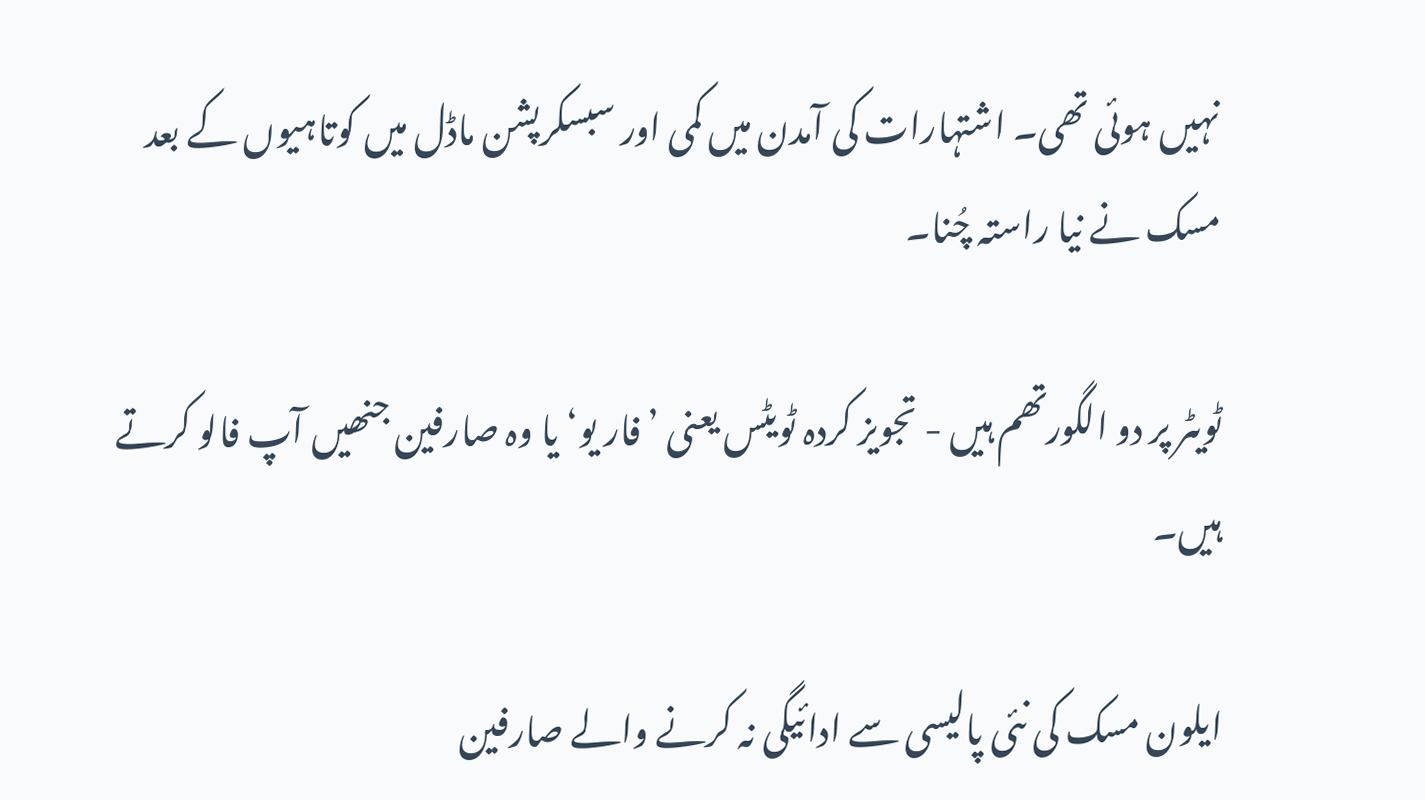نہیں ہوئی تھی۔ اشتہارات کی آمدن میں کمی اور سبسکرپشن ماڈل میں کوتاہیوں کے بعد مسک نے نیا راستہ چُنا۔

ٹویٹر پر دو الگورتھم ہیں - تجویز کردہ ٹویٹس یعنی ’فار یو‘ یا وہ صارفین جنھیں آپ فالو کرتے ہیں۔

ایلون مسک کی نئی پالیسی سے ادائیگی نہ کرنے والے صارفین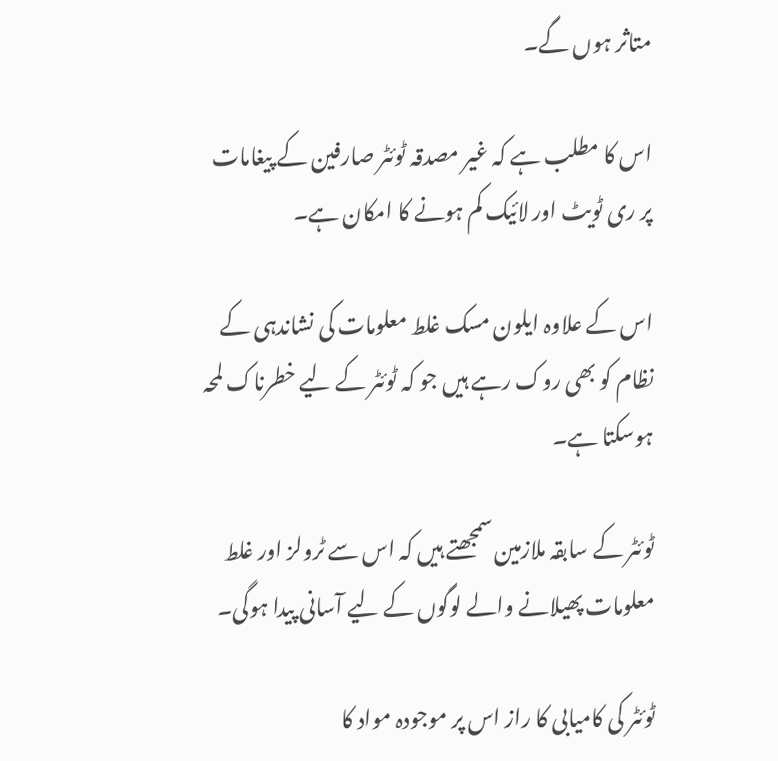متاثر ہوں گے۔

اس کا مطلب ہے کہ غیر مصدقہ ٹوئٹر صارفین کے پیغامات پر ری ٹویٹ اور لائیک کم ہونے کا امکان ہے۔

اس کے علاوہ ایلون مسک غلط معلومات کی نشاندہی کے نظام کو بھی روک رہے ہیں جو کہ ٹوئٹر کے لیے خطرناک لمحہ ہوسکتا ہے۔

ٹوئٹر کے سابقہ ملازمین سمجھتے ہیں کہ اس سے ٹرولز اور غلط معلومات پھیلانے والے لوگوں کے لیے آسانی پیدا ہوگی۔

ٹوئٹر کی کامیابی کا راز اس پر موجودہ مواد کا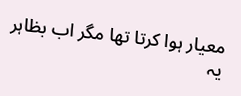معیار ہوا کرتا تھا مگر اب بظاہر یہ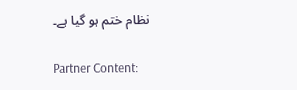نظام ختم ہو گیا ہے۔

Partner Content: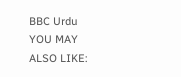BBC Urdu
YOU MAY ALSO LIKE: